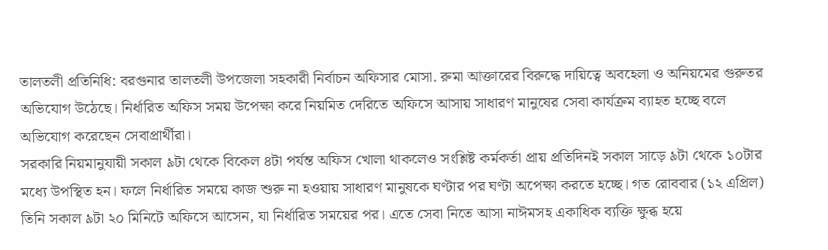তালতলী প্রতিনিধি: বরগুনার তালতলী উপজেলা সহকারী নির্বাচন অফিসার মোসা. রুমা আক্তারের বিরুদ্ধে দায়িত্বে অবহেলা ও অনিয়মের গুরুতর অভিযোগ উঠেছে। নির্ধারিত অফিস সময় উপেক্ষা করে নিয়মিত দেরিতে অফিসে আসায় সাধারণ মানুষের সেবা কার্যক্রম ব্যাহত হচ্ছে বলে অভিযোগ করেছেন সেবাপ্রার্থীরা।
সরকারি নিয়মানুযায়ী সকাল ৯টা থেকে বিকেল ৪টা পর্যন্ত অফিস খোলা থাকলেও সংশ্লিষ্ট কর্মকর্তা প্রায় প্রতিদিনই সকাল সাড়ে ৯টা থেকে ১০টার মধ্যে উপস্থিত হন। ফলে নির্ধারিত সময়ে কাজ শুরু না হওয়ায় সাধারণ মানুষকে ঘণ্টার পর ঘণ্টা অপেক্ষা করতে হচ্ছে। গত রোববার (১২ এপ্রিল) তিনি সকাল ৯টা ২০ মিনিটে অফিসে আসেন, যা নির্ধারিত সময়ের পর। এতে সেবা নিতে আসা নাঈমসহ একাধিক ব্যক্তি ক্ষুব্ধ হয়ে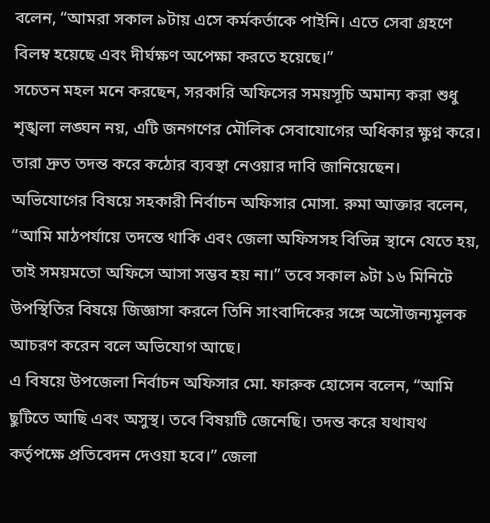বলেন, “আমরা সকাল ৯টায় এসে কর্মকর্তাকে পাইনি। এতে সেবা গ্রহণে বিলম্ব হয়েছে এবং দীর্ঘক্ষণ অপেক্ষা করতে হয়েছে।”
সচেতন মহল মনে করছেন, সরকারি অফিসের সময়সূচি অমান্য করা শুধু শৃঙ্খলা লঙ্ঘন নয়, এটি জনগণের মৌলিক সেবাযোগের অধিকার ক্ষুণ্ন করে। তারা দ্রুত তদন্ত করে কঠোর ব্যবস্থা নেওয়ার দাবি জানিয়েছেন।
অভিযোগের বিষয়ে সহকারী নির্বাচন অফিসার মোসা. রুমা আক্তার বলেন, “আমি মাঠপর্যায়ে তদন্তে থাকি এবং জেলা অফিসসহ বিভিন্ন স্থানে যেতে হয়, তাই সময়মতো অফিসে আসা সম্ভব হয় না।” তবে সকাল ৯টা ১৬ মিনিটে উপস্থিতির বিষয়ে জিজ্ঞাসা করলে তিনি সাংবাদিকের সঙ্গে অসৌজন্যমূলক আচরণ করেন বলে অভিযোগ আছে।
এ বিষয়ে উপজেলা নির্বাচন অফিসার মো. ফারুক হোসেন বলেন, “আমি ছুটিতে আছি এবং অসুস্থ। তবে বিষয়টি জেনেছি। তদন্ত করে যথাযথ কর্তৃপক্ষে প্রতিবেদন দেওয়া হবে।” জেলা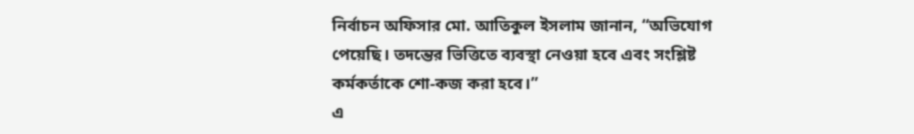নির্বাচন অফিসার মো. আতিকুল ইসলাম জানান, “অভিযোগ পেয়েছি। তদন্তের ভিত্তিতে ব্যবস্থা নেওয়া হবে এবং সংশ্লিষ্ট কর্মকর্তাকে শো-কজ করা হবে।”
এ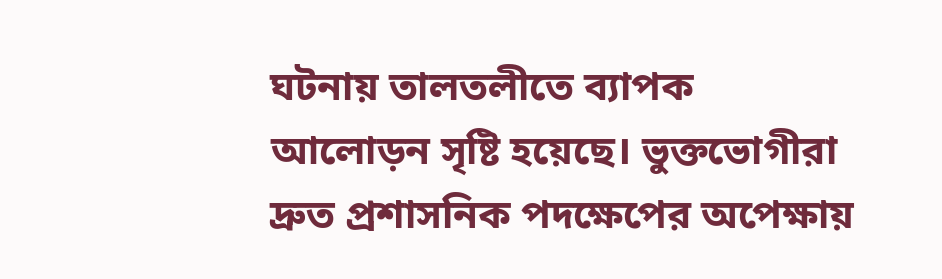ঘটনায় তালতলীতে ব্যাপক আলোড়ন সৃষ্টি হয়েছে। ভুক্তভোগীরা দ্রুত প্রশাসনিক পদক্ষেপের অপেক্ষায়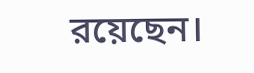রয়েছেন।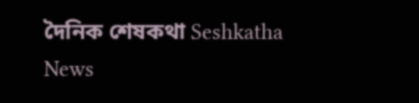দৈনিক শেষকথা Seshkatha News